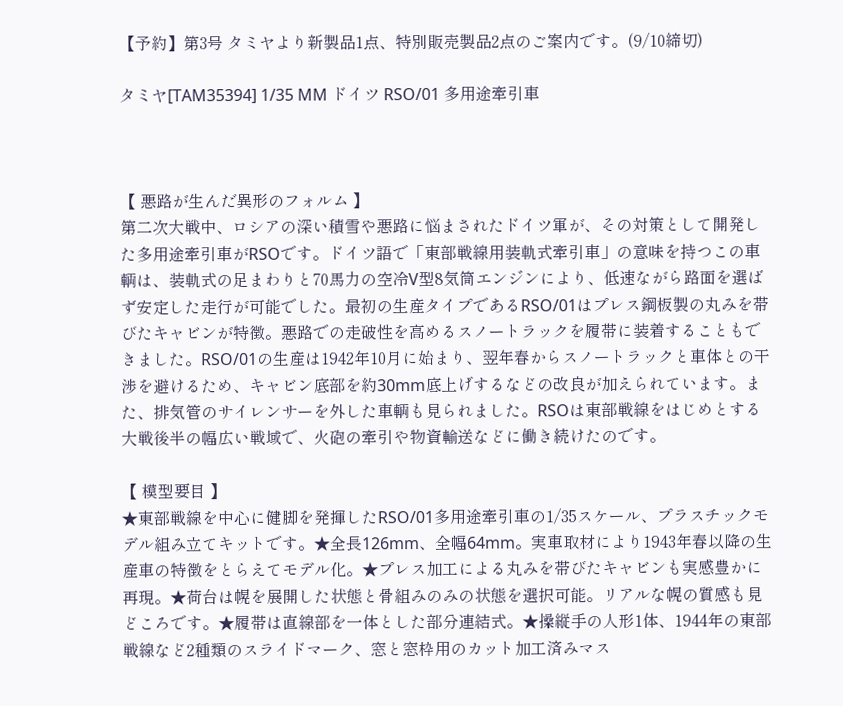【予約】第3号 タミヤより新製品1点、特別販売製品2点のご案内です。(9/10締切)

タミヤ[TAM35394] 1/35 MM ドイツ RSO/01 多用途牽引車



【 悪路が生んだ異形のフォルム 】
第二次大戦中、ロシアの深い積雪や悪路に悩まされたドイツ軍が、その対策として開発した多用途牽引車がRSOです。ドイツ語で「東部戦線用装軌式牽引車」の意味を持つこの車輌は、装軌式の足まわりと70馬力の空冷V型8気筒エンジンにより、低速ながら路面を選ばず安定した走行が可能でした。最初の生産タイプであるRSO/01はプレス鋼板製の丸みを帯びたキャビンが特徴。悪路での走破性を高めるスノートラックを履帯に装着することもできました。RSO/01の生産は1942年10月に始まり、翌年春からスノートラックと車体との干渉を避けるため、キャビン底部を約30mm底上げするなどの改良が加えられています。また、排気管のサイレンサーを外した車輌も見られました。RSOは東部戦線をはじめとする大戦後半の幅広い戦域で、火砲の牽引や物資輸送などに働き続けたのです。

【 模型要目 】
★東部戦線を中心に健脚を発揮したRSO/01多用途牽引車の1/35スケール、プラスチックモデル組み立てキットです。★全長126mm、全幅64mm。実車取材により1943年春以降の生産車の特徴をとらえてモデル化。★プレス加工による丸みを帯びたキャビンも実感豊かに再現。★荷台は幌を展開した状態と骨組みのみの状態を選択可能。リアルな幌の質感も見どころです。★履帯は直線部を一体とした部分連結式。★操縦手の人形1体、1944年の東部戦線など2種類のスライドマーク、窓と窓枠用のカット加工済みマス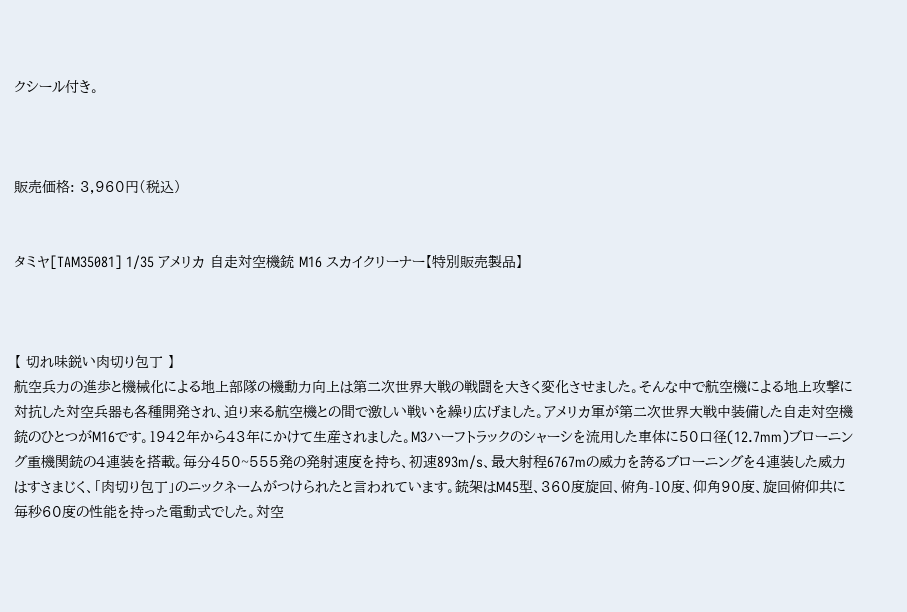クシール付き。



販売価格: 3,960円(税込)


タミヤ[TAM35081] 1/35 アメリカ 自走対空機銃 M16 スカイクリーナー【特別販売製品】



【 切れ味鋭い肉切り包丁 】
航空兵力の進歩と機械化による地上部隊の機動力向上は第二次世界大戦の戦闘を大きく変化させました。そんな中で航空機による地上攻撃に対抗した対空兵器も各種開発され、迫り来る航空機との間で激しい戦いを繰り広げました。アメリカ軍が第二次世界大戦中装備した自走対空機銃のひとつがM16です。1942年から43年にかけて生産されました。M3ハーフトラックのシャーシを流用した車体に50口径(12.7mm)ブローニング重機関銃の4連装を搭載。毎分450~555発の発射速度を持ち、初速893m/s、最大射程6767mの威力を誇るブローニングを4連装した威力はすさまじく、「肉切り包丁」のニックネームがつけられたと言われています。銃架はM45型、360度旋回、俯角-10度、仰角90度、旋回俯仰共に毎秒60度の性能を持った電動式でした。対空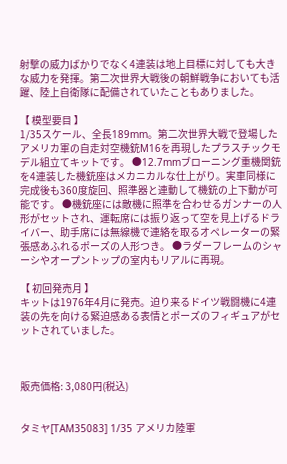射撃の威力ばかりでなく4連装は地上目標に対しても大きな威力を発揮。第二次世界大戦後の朝鮮戦争においても活躍、陸上自衛隊に配備されていたこともありました。

【 模型要目 】
1/35スケール、全長189mm。第二次世界大戦で登場したアメリカ軍の自走対空機銃M16を再現したプラスチックモデル組立てキットです。 ●12.7mmブローニング重機関銃を4連装した機銃座はメカニカルな仕上がり。実車同様に完成後も360度旋回、照準器と連動して機銃の上下動が可能です。 ●機銃座には敵機に照準を合わせるガンナーの人形がセットされ、運転席には振り返って空を見上げるドライバー、助手席には無線機で連絡を取るオペレーターの緊張感あふれるポーズの人形つき。 ●ラダーフレームのシャーシやオープントップの室内もリアルに再現。

【 初回発売月 】
キットは1976年4月に発売。迫り来るドイツ戦闘機に4連装の先を向ける緊迫感ある表情とポーズのフィギュアがセットされていました。



販売価格: 3,080円(税込)


タミヤ[TAM35083] 1/35 アメリカ陸軍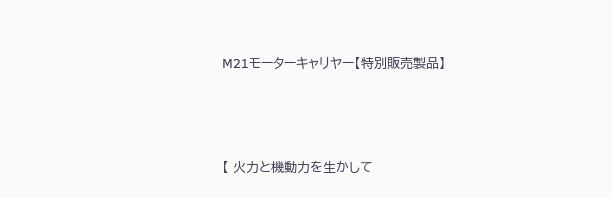M21モーターキャリヤー【特別販売製品】



【 火力と機動力を生かして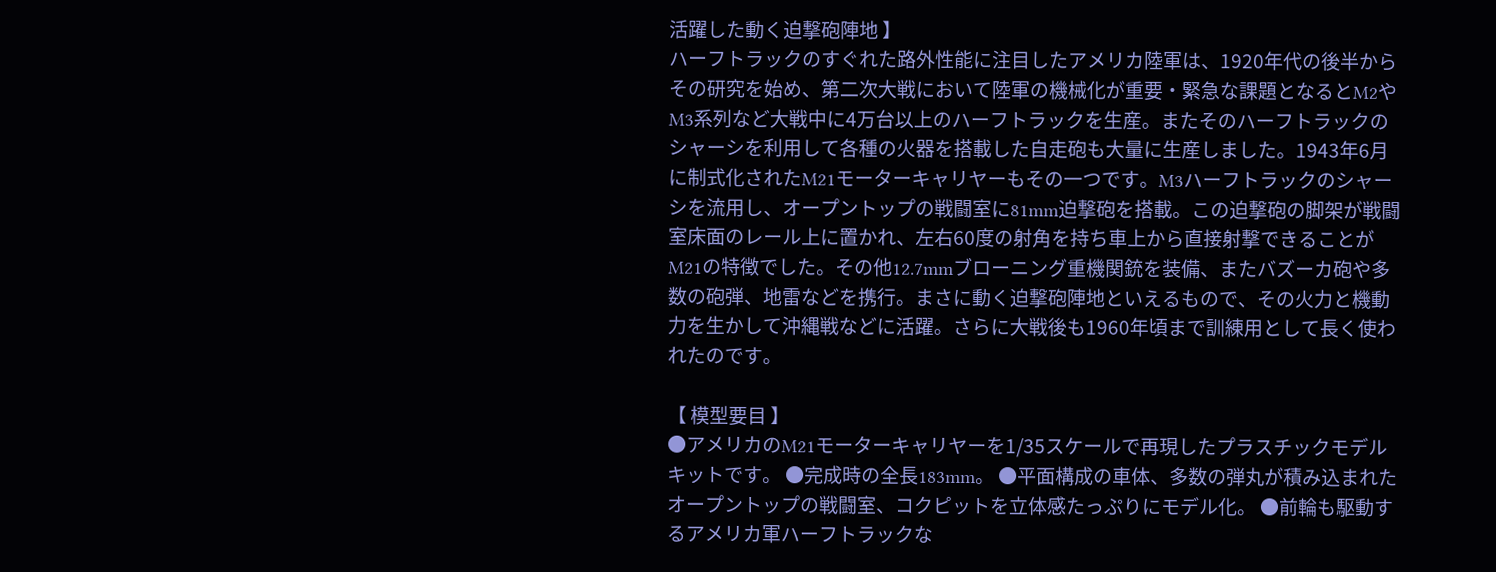活躍した動く迫撃砲陣地 】
ハーフトラックのすぐれた路外性能に注目したアメリカ陸軍は、1920年代の後半からその研究を始め、第二次大戦において陸軍の機械化が重要・緊急な課題となるとM2やM3系列など大戦中に4万台以上のハーフトラックを生産。またそのハーフトラックのシャーシを利用して各種の火器を搭載した自走砲も大量に生産しました。1943年6月に制式化されたM21モーターキャリヤーもその一つです。M3ハーフトラックのシャーシを流用し、オープントップの戦闘室に81mm迫撃砲を搭載。この迫撃砲の脚架が戦闘室床面のレール上に置かれ、左右60度の射角を持ち車上から直接射撃できることがM21の特徴でした。その他12.7mmブローニング重機関銃を装備、またバズーカ砲や多数の砲弾、地雷などを携行。まさに動く迫撃砲陣地といえるもので、その火力と機動力を生かして沖縄戦などに活躍。さらに大戦後も1960年頃まで訓練用として長く使われたのです。

【 模型要目 】
●アメリカのM21モーターキャリヤーを1/35スケールで再現したプラスチックモデルキットです。 ●完成時の全長183mm。 ●平面構成の車体、多数の弾丸が積み込まれたオープントップの戦闘室、コクピットを立体感たっぷりにモデル化。 ●前輪も駆動するアメリカ軍ハーフトラックな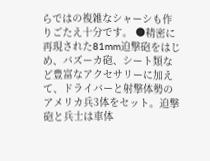らではの複雑なシャーシも作りごたえ十分です。 ●精密に再現された81mm迫撃砲をはじめ、バズーカ砲、シート類など豊富なアクセサリーに加えて、ドライバーと射撃体勢のアメリカ兵3体をセット。迫撃砲と兵士は車体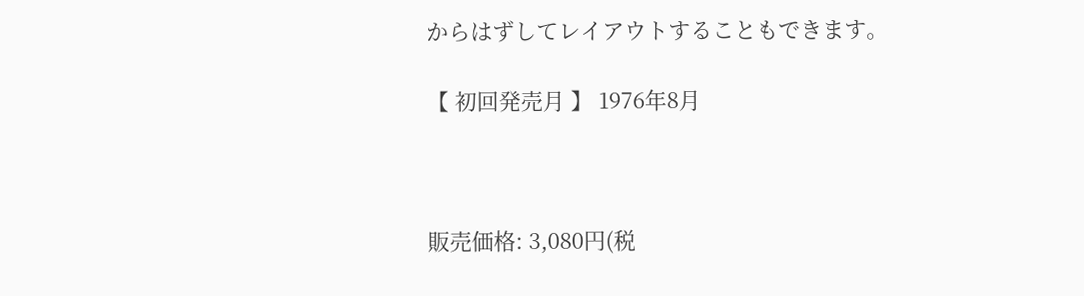からはずしてレイアウトすることもできます。

【 初回発売月 】 1976年8月



販売価格: 3,080円(税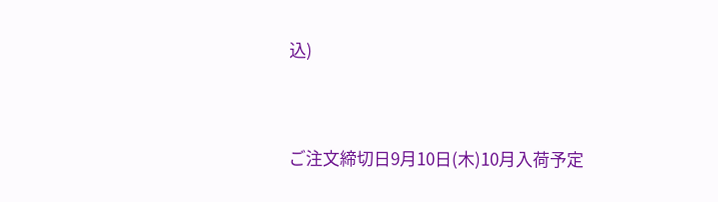込)


ご注文締切日9月10日(木)10月入荷予定